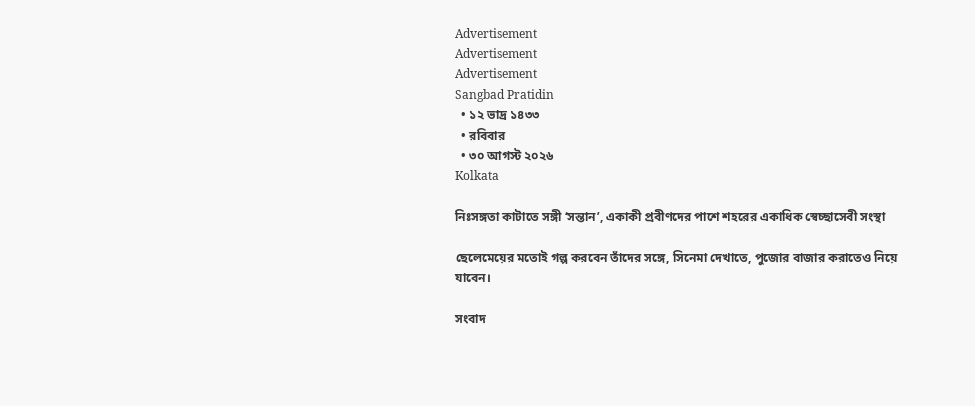Advertisement
Advertisement
Advertisement
Sangbad Pratidin
  • ১২ ভাদ্র ১৪৩৩
  • রবিবার
  • ৩০ আগস্ট ২০২৬
Kolkata

নিঃসঙ্গতা কাটাতে সঙ্গী ‘সন্তান’, একাকী প্রবীণদের পাশে শহরের একাধিক স্বেচ্ছাসেবী সংস্থা

ছেলেমেয়ের মতোই গল্প করবেন তাঁদের সঙ্গে, সিনেমা দেখাতে, পুজোর বাজার করাতেও নিয়ে যাবেন।

সংবাদ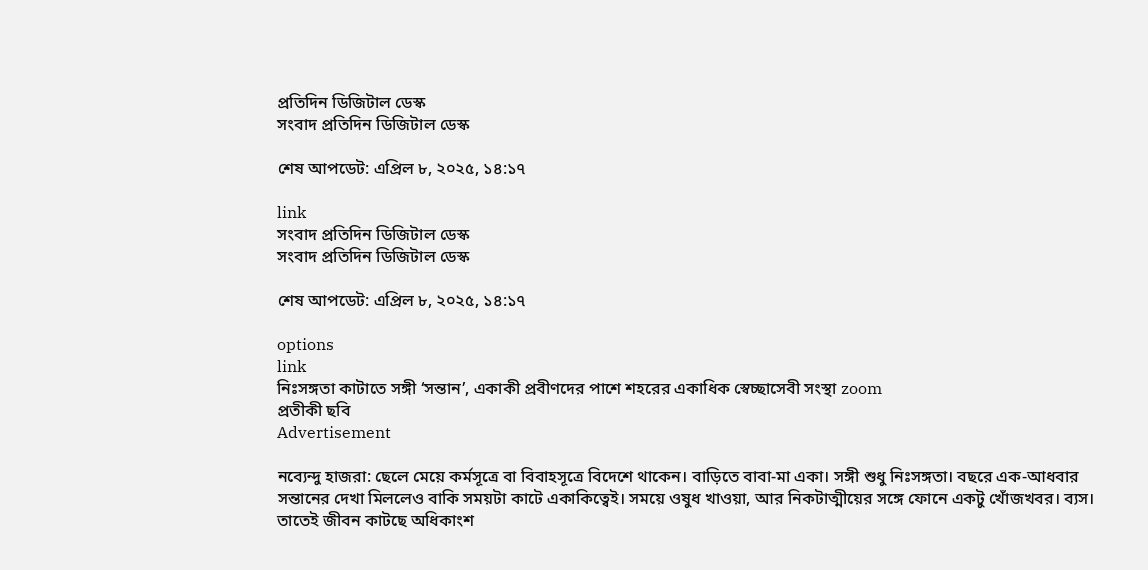প্রতিদিন ডিজিটাল ডেস্ক
সংবাদ প্রতিদিন ডিজিটাল ডেস্ক

শেষ আপডেট: এপ্রিল ৮, ২০২৫, ১৪:১৭

link
সংবাদ প্রতিদিন ডিজিটাল ডেস্ক
সংবাদ প্রতিদিন ডিজিটাল ডেস্ক

শেষ আপডেট: এপ্রিল ৮, ২০২৫, ১৪:১৭

options
link
নিঃসঙ্গতা কাটাতে সঙ্গী ‘সন্তান’, একাকী প্রবীণদের পাশে শহরের একাধিক স্বেচ্ছাসেবী সংস্থা zoom
প্রতীকী ছবি
Advertisement

নব্যেন্দু হাজরা: ছেলে মেয়ে কর্মসূত্রে বা বিবাহসূত্রে বিদেশে থাকেন। বাড়িতে বাবা-মা একা। সঙ্গী শুধু নিঃসঙ্গতা। বছরে এক-আধবার সন্তানের দেখা মিললেও বাকি সময়টা কাটে একাকিত্বেই। সময়ে ওষুধ খাওয়া, আর নিকটাত্মীয়ের সঙ্গে ফোনে একটু খোঁজখবর। ব্যস। তাতেই জীবন কাটছে অধিকাংশ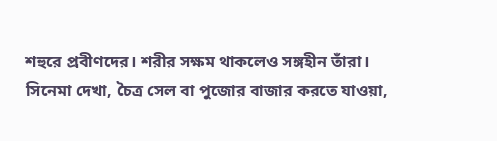শহুরে প্রবীণদের। শরীর সক্ষম থাকলেও সঙ্গহীন তাঁরা। সিনেমা দেখা, চৈত্র সেল বা পুজোর বাজার করতে যাওয়া,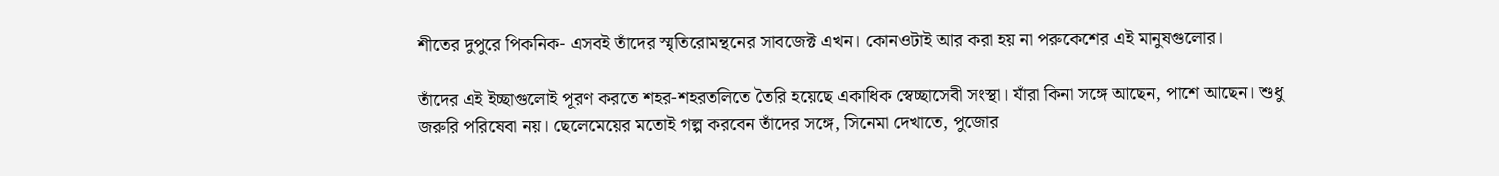শীতের দুপুরে পিকনিক- এসবই তাঁদের স্মৃতিরোমন্থনের সাবজেক্ট এখন। কোনওটাই আর করা হয় না পরুকেশের এই মানুষগুলোর।

তাঁদের এই ইচ্ছাগুলোই পূরণ করতে শহর-শহরতলিতে তৈরি হয়েছে একাধিক স্বেচ্ছাসেবী সংস্থা। যাঁরা কিনা সঙ্গে আছেন, পাশে আছেন। শুধু জরুরি পরিষেবা নয়। ছেলেমেয়ের মতোই গল্প করবেন তাঁদের সঙ্গে, সিনেমা দেখাতে, পুজোর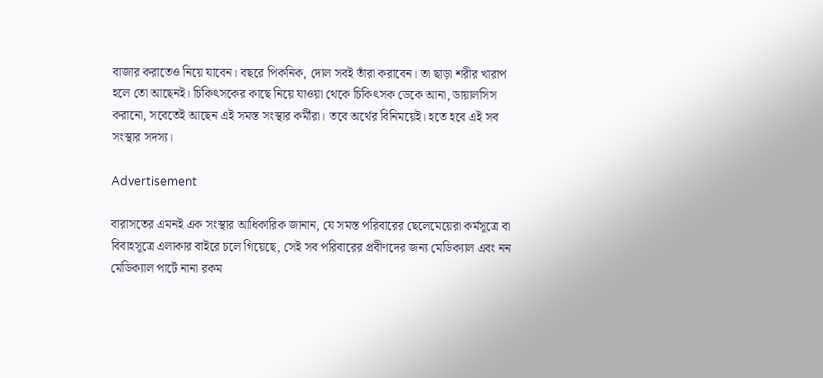বাজার করাতেও নিয়ে যাবেন। বছরে পিকনিক, দোল সবই তাঁরা করাবেন। তা ছাড়া শরীর খারাপ হলে তো আছেনই। চিকিৎসকের কাছে নিয়ে যাওয়া থেকে চিকিৎসক ডেকে আনা, ডায়ালসিস করানো, সবেতেই আছেন এই সমস্ত সংস্থার কর্মীরা। তবে অর্থের বিনিময়েই। হতে হবে এই সব সংস্থার সদস্য।

Advertisement

বারাসতের এমনই এক সংস্থার আধিকারিক জানান, যে সমস্ত পরিবারের ছেলেমেয়েরা কর্মসূত্রে বা বিবাহসূত্রে এলাকার বাইরে চলে গিয়েছে, সেই সব পরিবারের প্রবীণদের জন্য মেডিক্যাল এবং নন মেডিক্যাল পার্টে নানা রকম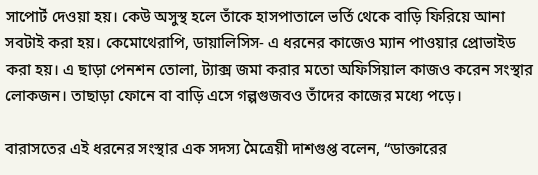সাপোর্ট দেওয়া হয়। কেউ অসুস্থ হলে তাঁকে হাসপাতালে ভর্তি থেকে বাড়ি ফিরিয়ে আনা সবটাই করা হয়। কেমোথেরাপি, ডায়ালিসিস- এ ধরনের কাজেও ম্যান পাওয়ার প্রোভাইড করা হয়। এ ছাড়া পেনশন তোলা, ট্যাক্স জমা করার মতো অফিসিয়াল কাজও করেন সংস্থার লোকজন। তাছাড়া ফোনে বা বাড়ি এসে গল্পগুজবও তাঁদের কাজের মধ্যে পড়ে।

বারাসতের এই ধরনের সংস্থার এক সদস্য মৈত্রেয়ী দাশগুপ্ত বলেন, “ডাক্তারের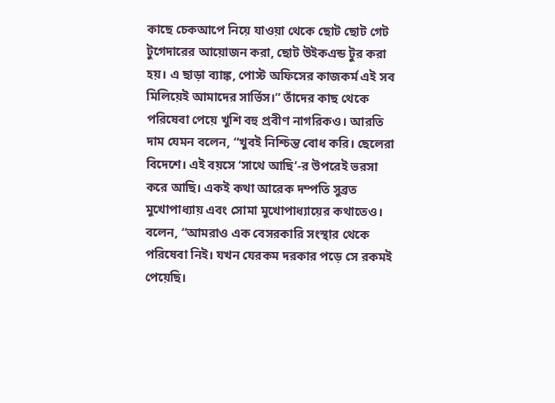কাছে চেকআপে নিয়ে যাওয়া থেকে ছোট ছোট গেট টুগেদারের আয়োজন করা, ছোট উইকএন্ড টুর করা হয়। এ ছাড়া ব্যাঙ্ক, পোস্ট অফিসের কাজকর্ম এই সব মিলিয়েই আমাদের সার্ভিস।” তাঁদের কাছ থেকে পরিষেবা পেয়ে খুশি বহু প্রবীণ নাগরিকও। আরতি দাম যেমন বলেন, “খুবই নিশ্চিন্ত বোধ করি। ছেলেরা বিদেশে। এই বয়সে ‘সাথে আছি’-র উপরেই ভরসা করে আছি। একই কথা আরেক দম্পতি সুব্রত মুখোপাধ্যায় এবং সোমা মুখোপাধ্যায়ের কথাতেও। বলেন, “আমরাও এক বেসরকারি সংস্থার থেকে পরিষেবা নিই। যখন যেরকম দরকার পড়ে সে রকমই পেয়েছি।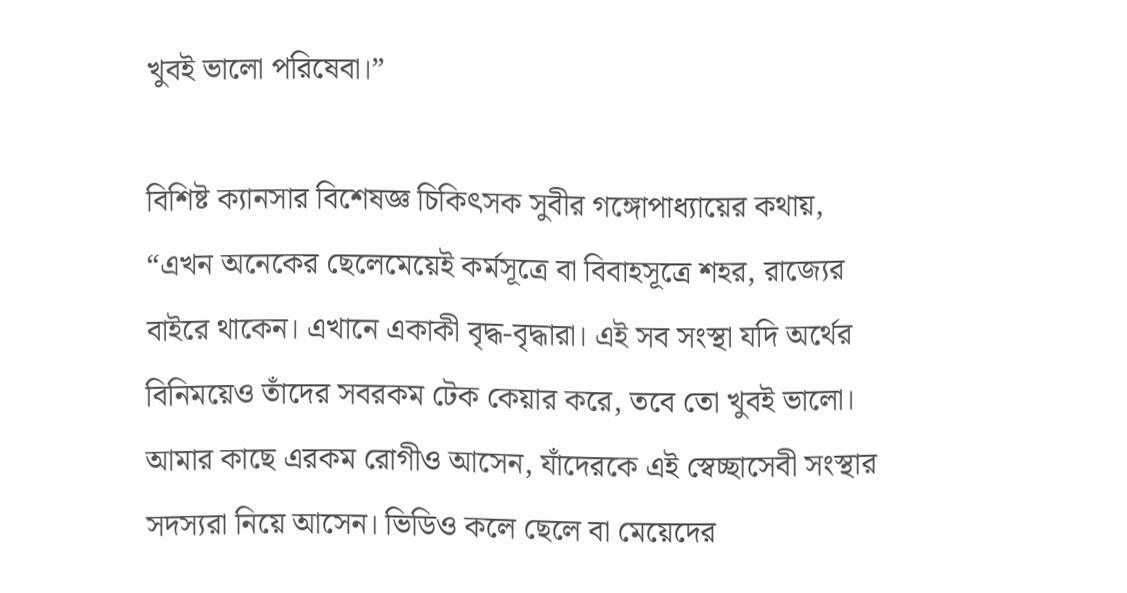খুবই ভালো পরিষেবা।”

বিশিষ্ট ক্যানসার বিশেষজ্ঞ চিকিৎসক সুবীর গঙ্গোপাধ্যায়ের কথায়, “এখন অনেকের ছেলেমেয়েই কর্মসূত্রে বা বিবাহসূত্রে শহর, রাজ্যের বাইরে থাকেন। এখানে একাকী বৃদ্ধ-বৃদ্ধারা। এই সব সংস্থা যদি অর্থের বিনিময়েও তাঁদের সবরকম টেক কেয়ার করে, তবে তো খুবই ভালো। আমার কাছে এরকম রোগীও আসেন, যাঁদেরকে এই স্বেচ্ছাসেবী সংস্থার সদস্যরা নিয়ে আসেন। ভিডিও কলে ছেলে বা মেয়েদের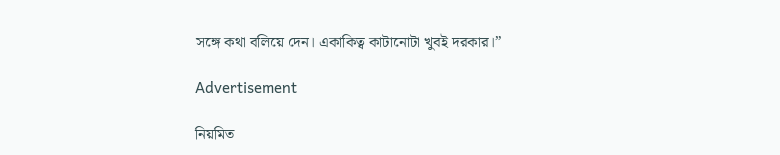সঙ্গে কথা বলিয়ে দেন। একাকিত্ব কাটানোটা খুবই দরকার।”

Advertisement

নিয়মিত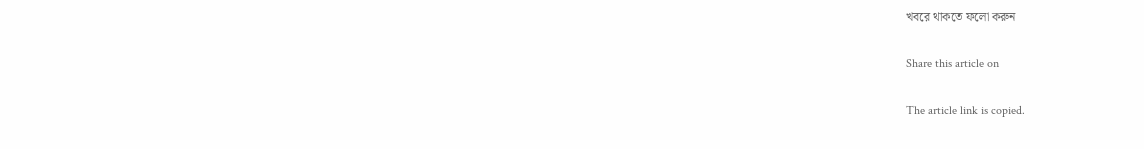খবরে থাকতে ফলো করুন

Share this article on

The article link is copied.